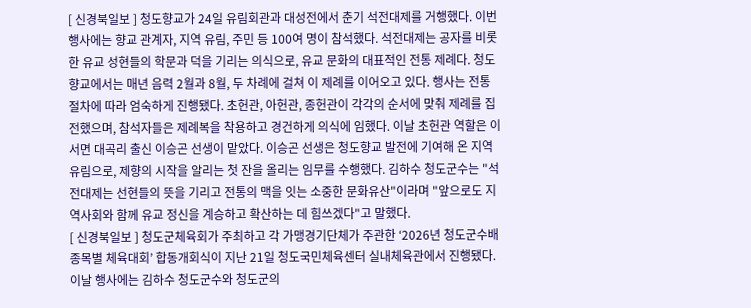[ 신경북일보 ] 청도향교가 24일 유림회관과 대성전에서 춘기 석전대제를 거행했다. 이번 행사에는 향교 관계자, 지역 유림, 주민 등 100여 명이 참석했다. 석전대제는 공자를 비롯한 유교 성현들의 학문과 덕을 기리는 의식으로, 유교 문화의 대표적인 전통 제례다. 청도향교에서는 매년 음력 2월과 8월, 두 차례에 걸쳐 이 제례를 이어오고 있다. 행사는 전통 절차에 따라 엄숙하게 진행됐다. 초헌관, 아헌관, 종헌관이 각각의 순서에 맞춰 제례를 집전했으며, 참석자들은 제례복을 착용하고 경건하게 의식에 임했다. 이날 초헌관 역할은 이서면 대곡리 출신 이승곤 선생이 맡았다. 이승곤 선생은 청도향교 발전에 기여해 온 지역 유림으로, 제향의 시작을 알리는 첫 잔을 올리는 임무를 수행했다. 김하수 청도군수는 "석전대제는 선현들의 뜻을 기리고 전통의 맥을 잇는 소중한 문화유산"이라며 "앞으로도 지역사회와 함께 유교 정신을 계승하고 확산하는 데 힘쓰겠다"고 말했다.
[ 신경북일보 ] 청도군체육회가 주최하고 각 가맹경기단체가 주관한 ‘2026년 청도군수배 종목별 체육대회’ 합동개회식이 지난 21일 청도국민체육센터 실내체육관에서 진행됐다. 이날 행사에는 김하수 청도군수와 청도군의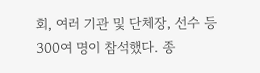회, 여러 기관 및 단체장, 선수 등 300여 명이 참석했다. 종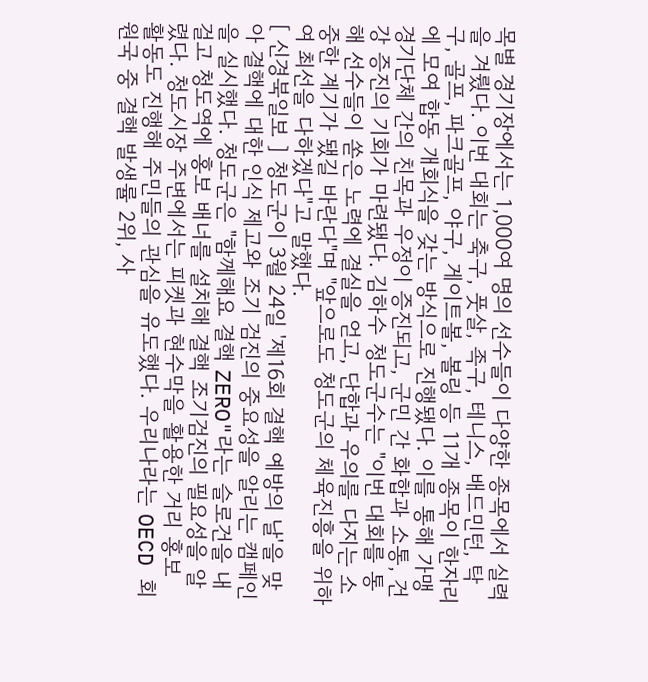목별 경기장에서는 1,000여 명의 선수들이 다양한 종목에서 실력을 겨뤘다. 이번 대회는 축구, 풋살, 족구, 테니스, 배드민턴, 탁구, 골프, 파크골프, 야구, 게이트볼, 볼링 등 11개 종목이 한자리에 모여 합동 개회식을 갖는 방식으로 진행됐다. 이를 통해 가맹경기단체 간의 친목과 우정이 증진되고, 군민 간 화합과 소통, 건강 증진의 기회가 마련됐다. 김하수 청도군수는 "이번 대회를 통해 선수들이 쏟은 노력에 결실을 얻고, 단합과 우의를 다지는 소중한 계기가 됐길 바란다"며 "앞으로도 청도군의 체육진흥을 위하여 최선을 다하겠다"고 말했다.
[ 신경북일보 ] 청도군이 3월 24일 '제16회 결핵 예방의 날'을 맞아 결핵에 대한 인식 제고와 조기 검진의 중요성을 알리는 캠페인을 실시했다. 청도군은 "함께해요 결핵 ZERO"라는 슬로건을 내걸고 청도역에 홍보 배너를 설치해 결핵 조기검진의 필요성을 알렸다. 청도시장 주변에서는 피켓과 현수막을 활용한 거리 홍보 활동도 진행해 주민들의 관심을 유도했다. 우리나라는 OECD 회원국 중 결핵 발생률 2위, 사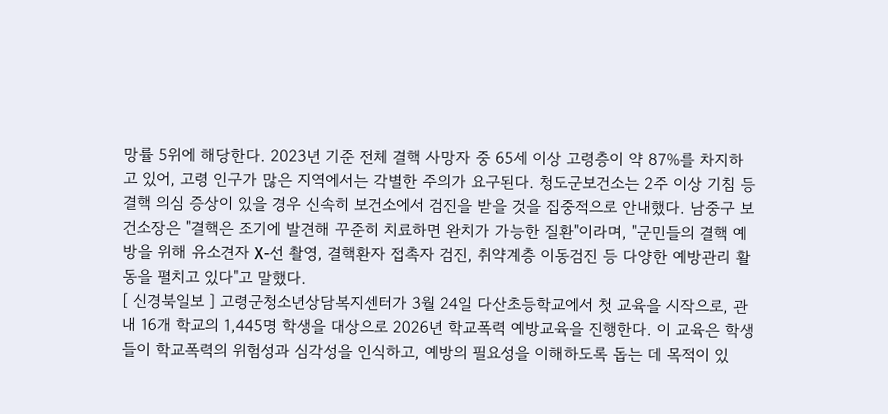망률 5위에 해당한다. 2023년 기준 전체 결핵 사망자 중 65세 이상 고령층이 약 87%를 차지하고 있어, 고령 인구가 많은 지역에서는 각별한 주의가 요구된다. 청도군보건소는 2주 이상 기침 등 결핵 의심 증상이 있을 경우 신속히 보건소에서 검진을 받을 것을 집중적으로 안내했다. 남중구 보건소장은 "결핵은 조기에 발견해 꾸준히 치료하면 완치가 가능한 질환"이라며, "군민들의 결핵 예방을 위해 유소견자 X-선 촬영, 결핵환자 접촉자 검진, 취약계층 이동검진 등 다양한 예방관리 활동을 펼치고 있다"고 말했다.
[ 신경북일보 ] 고령군청소년상담복지센터가 3월 24일 다산초등학교에서 첫 교육을 시작으로, 관내 16개 학교의 1,445명 학생을 대상으로 2026년 학교폭력 예방교육을 진행한다. 이 교육은 학생들이 학교폭력의 위험성과 심각성을 인식하고, 예방의 필요성을 이해하도록 돕는 데 목적이 있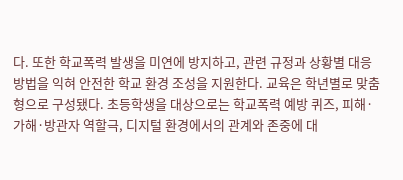다. 또한 학교폭력 발생을 미연에 방지하고, 관련 규정과 상황별 대응 방법을 익혀 안전한 학교 환경 조성을 지원한다. 교육은 학년별로 맞춤형으로 구성됐다. 초등학생을 대상으로는 학교폭력 예방 퀴즈, 피해·가해·방관자 역할극, 디지털 환경에서의 관계와 존중에 대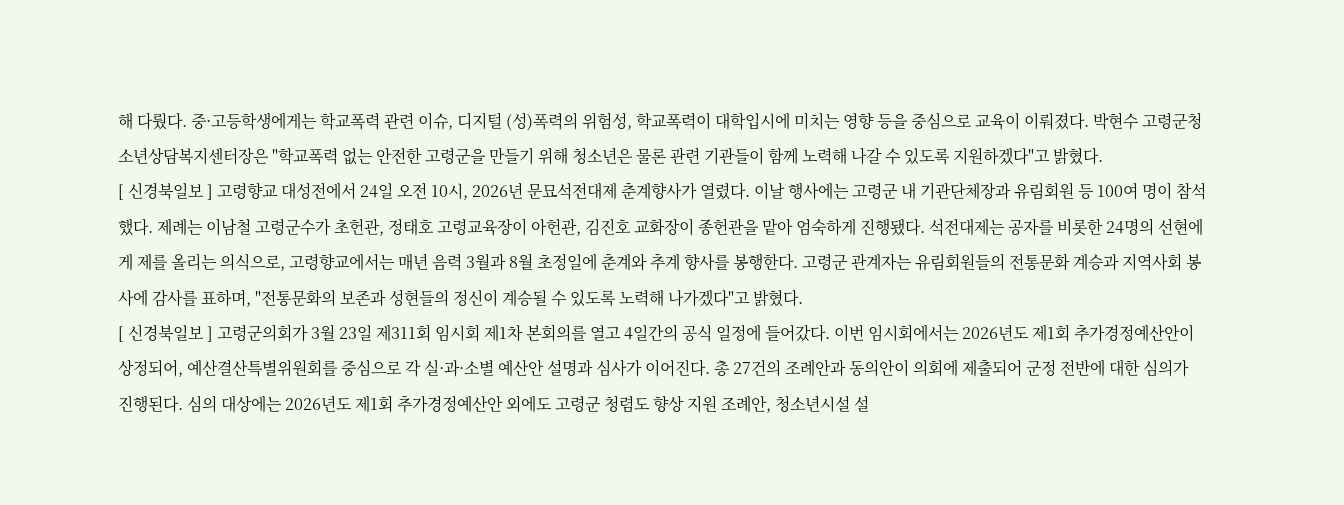해 다뤘다. 중·고등학생에게는 학교폭력 관련 이슈, 디지털 (성)폭력의 위험성, 학교폭력이 대학입시에 미치는 영향 등을 중심으로 교육이 이뤄졌다. 박현수 고령군청소년상담복지센터장은 "학교폭력 없는 안전한 고령군을 만들기 위해 청소년은 물론 관련 기관들이 함께 노력해 나갈 수 있도록 지원하겠다"고 밝혔다.
[ 신경북일보 ] 고령향교 대성전에서 24일 오전 10시, 2026년 문묘석전대제 춘계향사가 열렸다. 이날 행사에는 고령군 내 기관단체장과 유림회원 등 100여 명이 참석했다. 제례는 이남철 고령군수가 초헌관, 정태호 고령교육장이 아헌관, 김진호 교화장이 종헌관을 맡아 엄숙하게 진행됐다. 석전대제는 공자를 비롯한 24명의 선현에게 제를 올리는 의식으로, 고령향교에서는 매년 음력 3월과 8월 초정일에 춘계와 추계 향사를 봉행한다. 고령군 관계자는 유림회원들의 전통문화 계승과 지역사회 봉사에 감사를 표하며, "전통문화의 보존과 성현들의 정신이 계승될 수 있도록 노력해 나가겠다"고 밝혔다.
[ 신경북일보 ] 고령군의회가 3월 23일 제311회 임시회 제1차 본회의를 열고 4일간의 공식 일정에 들어갔다. 이번 임시회에서는 2026년도 제1회 추가경정예산안이 상정되어, 예산결산특별위원회를 중심으로 각 실·과·소별 예산안 설명과 심사가 이어진다. 총 27건의 조례안과 동의안이 의회에 제출되어 군정 전반에 대한 심의가 진행된다. 심의 대상에는 2026년도 제1회 추가경정예산안 외에도 고령군 청렴도 향상 지원 조례안, 청소년시설 설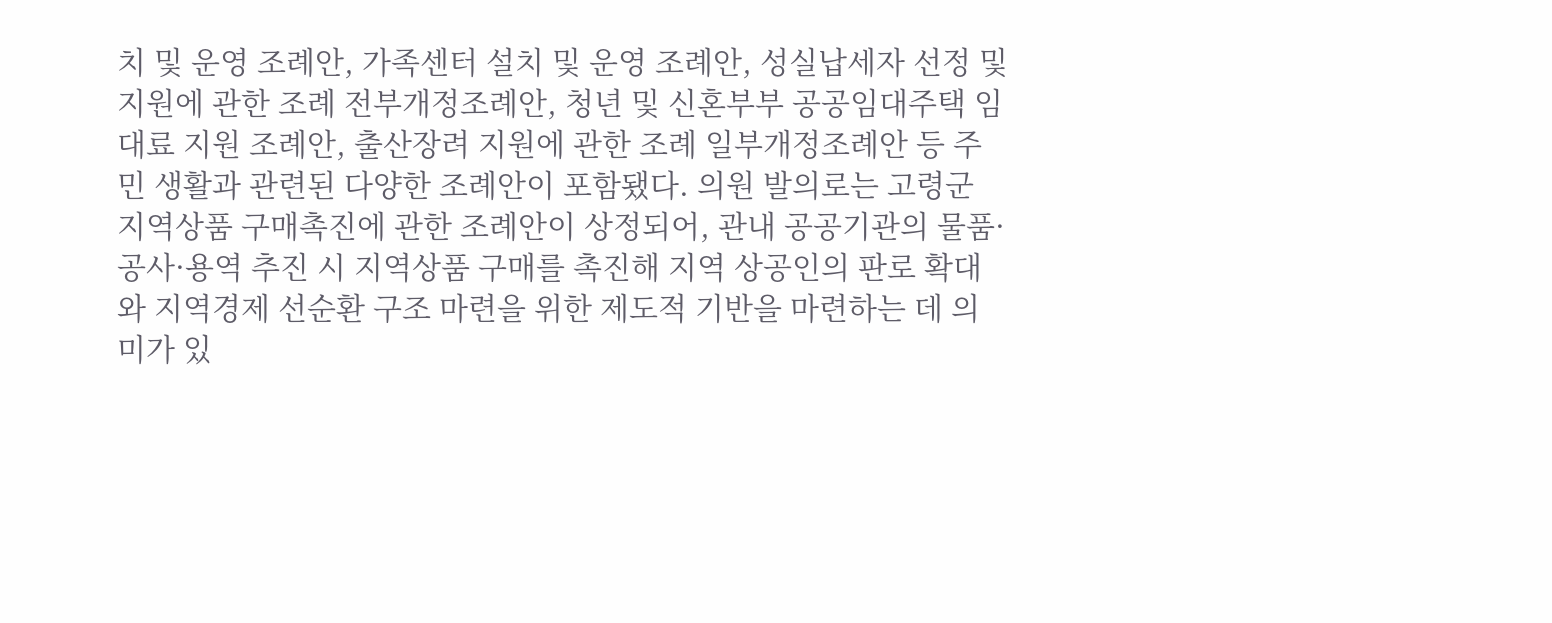치 및 운영 조례안, 가족센터 설치 및 운영 조례안, 성실납세자 선정 및 지원에 관한 조례 전부개정조례안, 청년 및 신혼부부 공공임대주택 임대료 지원 조례안, 출산장려 지원에 관한 조례 일부개정조례안 등 주민 생활과 관련된 다양한 조례안이 포함됐다. 의원 발의로는 고령군 지역상품 구매촉진에 관한 조례안이 상정되어, 관내 공공기관의 물품·공사·용역 추진 시 지역상품 구매를 촉진해 지역 상공인의 판로 확대와 지역경제 선순환 구조 마련을 위한 제도적 기반을 마련하는 데 의미가 있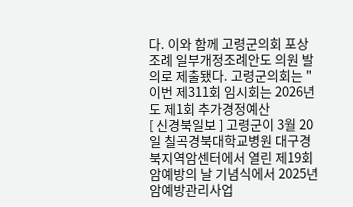다. 이와 함께 고령군의회 포상 조례 일부개정조례안도 의원 발의로 제출됐다. 고령군의회는 "이번 제311회 임시회는 2026년도 제1회 추가경정예산
[ 신경북일보 ] 고령군이 3월 20일 칠곡경북대학교병원 대구경북지역암센터에서 열린 제19회 암예방의 날 기념식에서 2025년 암예방관리사업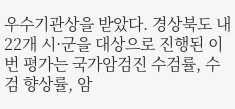우수기관상을 받았다. 경상북도 내 22개 시·군을 대상으로 진행된 이번 평가는 국가암검진 수검률, 수검 향상률, 암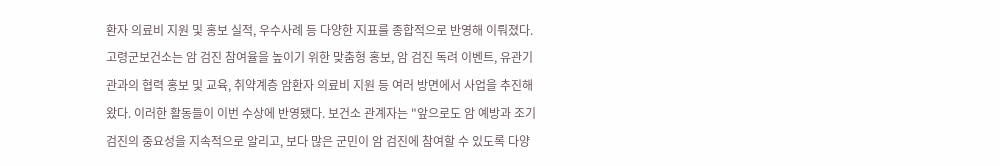환자 의료비 지원 및 홍보 실적, 우수사례 등 다양한 지표를 종합적으로 반영해 이뤄졌다. 고령군보건소는 암 검진 참여율을 높이기 위한 맞춤형 홍보, 암 검진 독려 이벤트, 유관기관과의 협력 홍보 및 교육, 취약계층 암환자 의료비 지원 등 여러 방면에서 사업을 추진해 왔다. 이러한 활동들이 이번 수상에 반영됐다. 보건소 관계자는 "앞으로도 암 예방과 조기검진의 중요성을 지속적으로 알리고, 보다 많은 군민이 암 검진에 참여할 수 있도록 다양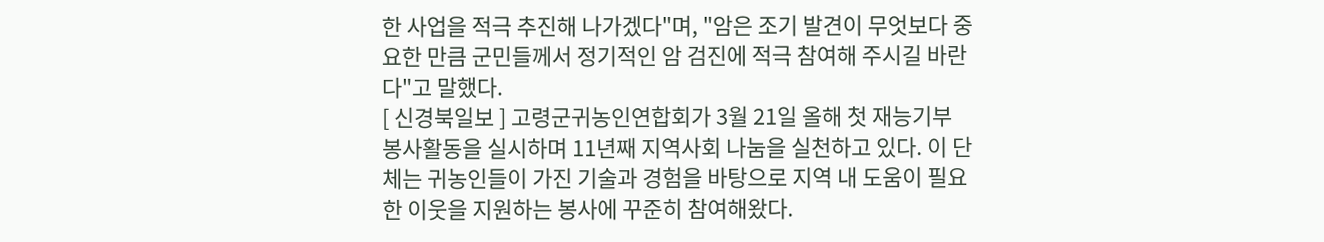한 사업을 적극 추진해 나가겠다"며, "암은 조기 발견이 무엇보다 중요한 만큼 군민들께서 정기적인 암 검진에 적극 참여해 주시길 바란다"고 말했다.
[ 신경북일보 ] 고령군귀농인연합회가 3월 21일 올해 첫 재능기부 봉사활동을 실시하며 11년째 지역사회 나눔을 실천하고 있다. 이 단체는 귀농인들이 가진 기술과 경험을 바탕으로 지역 내 도움이 필요한 이웃을 지원하는 봉사에 꾸준히 참여해왔다.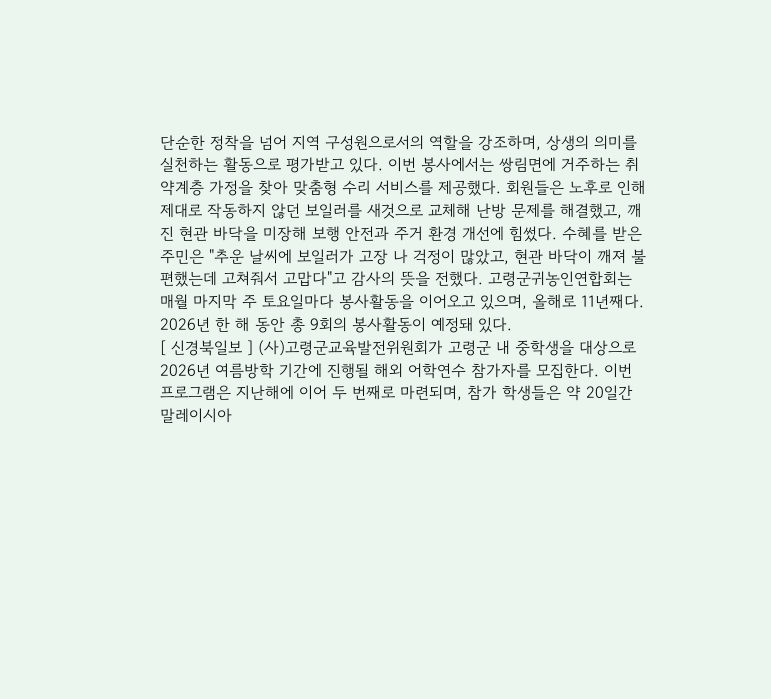단순한 정착을 넘어 지역 구성원으로서의 역할을 강조하며, 상생의 의미를 실천하는 활동으로 평가받고 있다. 이번 봉사에서는 쌍림면에 거주하는 취약계층 가정을 찾아 맞춤형 수리 서비스를 제공했다. 회원들은 노후로 인해 제대로 작동하지 않던 보일러를 새것으로 교체해 난방 문제를 해결했고, 깨진 현관 바닥을 미장해 보행 안전과 주거 환경 개선에 힘썼다. 수혜를 받은 주민은 "추운 날씨에 보일러가 고장 나 걱정이 많았고, 현관 바닥이 깨져 불편했는데 고쳐줘서 고맙다"고 감사의 뜻을 전했다. 고령군귀농인연합회는 매월 마지막 주 토요일마다 봉사활동을 이어오고 있으며, 올해로 11년째다. 2026년 한 해 동안 총 9회의 봉사활동이 예정돼 있다.
[ 신경북일보 ] (사)고령군교육발전위원회가 고령군 내 중학생을 대상으로 2026년 여름방학 기간에 진행될 해외 어학연수 참가자를 모집한다. 이번 프로그램은 지난해에 이어 두 번째로 마련되며, 참가 학생들은 약 20일간 말레이시아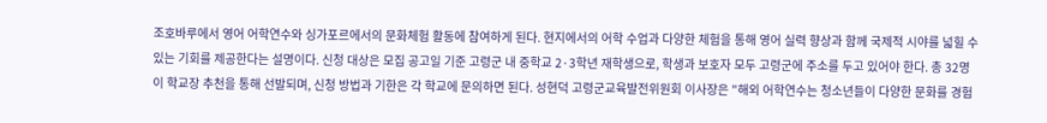조호바루에서 영어 어학연수와 싱가포르에서의 문화체험 활동에 참여하게 된다. 현지에서의 어학 수업과 다양한 체험을 통해 영어 실력 향상과 함께 국제적 시야를 넓힐 수 있는 기회를 제공한다는 설명이다. 신청 대상은 모집 공고일 기준 고령군 내 중학교 2·3학년 재학생으로, 학생과 보호자 모두 고령군에 주소를 두고 있어야 한다. 총 32명이 학교장 추천을 통해 선발되며, 신청 방법과 기한은 각 학교에 문의하면 된다. 성현덕 고령군교육발전위원회 이사장은 "해외 어학연수는 청소년들이 다양한 문화를 경험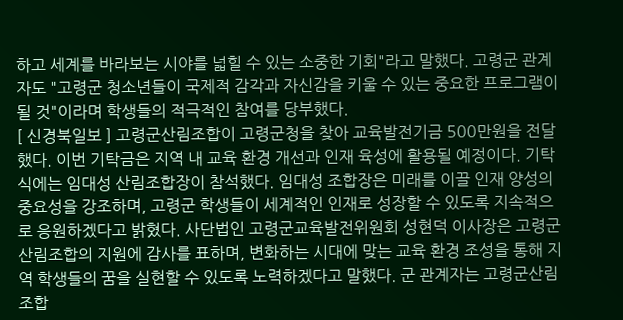하고 세계를 바라보는 시야를 넓힐 수 있는 소중한 기회"라고 말했다. 고령군 관계자도 "고령군 청소년들이 국제적 감각과 자신감을 키울 수 있는 중요한 프로그램이 될 것"이라며 학생들의 적극적인 참여를 당부했다.
[ 신경북일보 ] 고령군산림조합이 고령군청을 찾아 교육발전기금 500만원을 전달했다. 이번 기탁금은 지역 내 교육 환경 개선과 인재 육성에 활용될 예정이다. 기탁식에는 임대성 산림조합장이 참석했다. 임대성 조합장은 미래를 이끌 인재 양성의 중요성을 강조하며, 고령군 학생들이 세계적인 인재로 성장할 수 있도록 지속적으로 응원하겠다고 밝혔다. 사단법인 고령군교육발전위원회 성현덕 이사장은 고령군산림조합의 지원에 감사를 표하며, 변화하는 시대에 맞는 교육 환경 조성을 통해 지역 학생들의 꿈을 실현할 수 있도록 노력하겠다고 말했다. 군 관계자는 고령군산림조합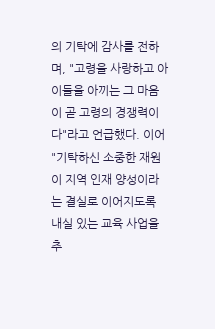의 기탁에 감사를 전하며, "고령을 사랑하고 아이들을 아끼는 그 마음이 곧 고령의 경쟁력이다"라고 언급했다. 이어 "기탁하신 소중한 재원이 지역 인재 양성이라는 결실로 이어지도록 내실 있는 교육 사업을 추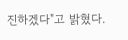진하겠다"고 밝혔다.